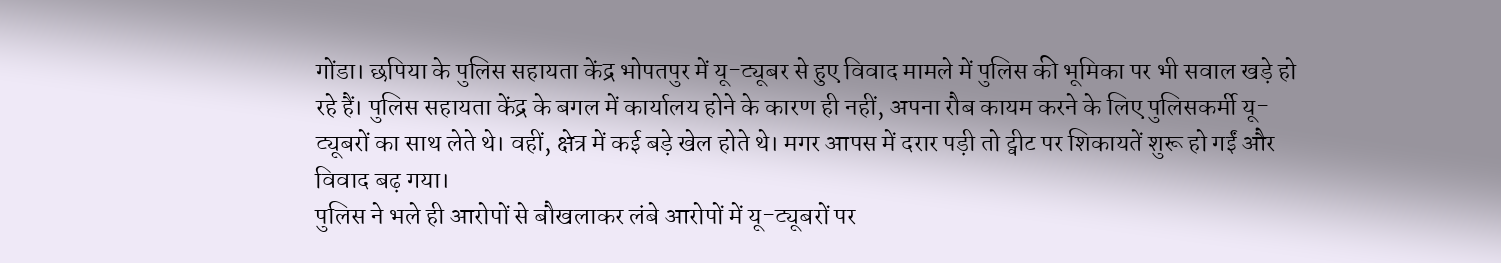गोंडा। छपिया के पुलिस सहायता केंद्र भोपतपुर में यू-ट्यूबर से हुए विवाद मामले में पुलिस की भूमिका पर भी सवाल खड़े हो रहे हैं। पुलिस सहायता केंद्र के बगल में कार्यालय होने के कारण ही नहीं, अपना रौब कायम करने के लिए पुलिसकर्मी यू-ट्यूबरों का साथ लेते थे। वहीं, क्षेत्र में कई बड़े खेल होते थे। मगर आपस में दरार पड़ी तो ट्वीट पर शिकायतें शुरू हो गईं और विवाद बढ़ गया।
पुलिस ने भले ही आरोपों से बौखलाकर लंबे आरोपों में यू-ट्यूबरों पर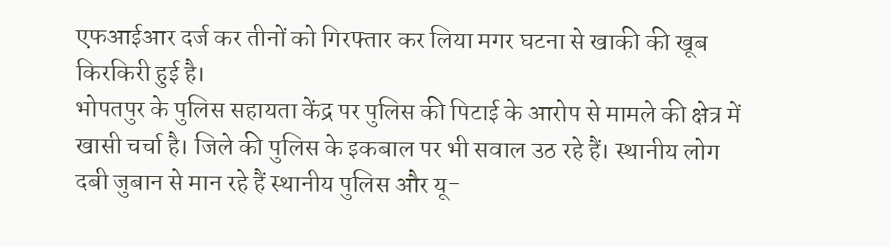एफआईआर दर्ज कर तीनों को गिरफ्तार कर लिया मगर घटना से खाकी की खूब किरकिरी हुई है।
भोपतपुर के पुलिस सहायता केंद्र पर पुलिस की पिटाई के आरोप से मामले की क्षेत्र में खासी चर्चा है। जिले की पुलिस के इकबाल पर भी सवाल उठ रहे हैं। स्थानीय लोग दबी जुबान से मान रहे हैं स्थानीय पुलिस और यू-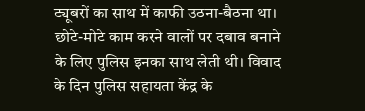ट्यूबरों का साथ में काफी उठना-बैठना था। छोटे-मोटे काम करने वालों पर दबाव बनाने के लिए पुलिस इनका साथ लेती थी। विवाद के दिन पुलिस सहायता केंद्र के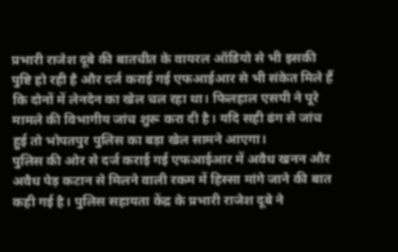प्रभारी राजेश दूबे की बातचीत के वायरल ऑडियो से भी इसकी पुष्टि हो रही है और दर्ज कराई गई एफआईआर से भी संकेत मिले हैं कि दोनों में लेनदेन का खेल चल रहा था। फिलहाल एसपी ने पूरे मामले की विभागीय जांच शुरू करा दी है। यदि सही ढंग से जांच हुई तो भोपतपुर पुलिस का बड़ा खेल सामने आएगा।
पुलिस की ओर से दर्ज कराई गई एफआईआर में अवैध खनन और अवैध पेड़ कटान से मिलने वाली रकम में हिस्सा मांगे जाने की बात कही गई है। पुलिस सहायता केंद्र के प्रभारी राजेश दूबे ने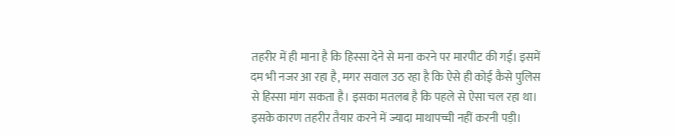तहरीर में ही माना है कि हिस्सा देने से मना करने पर मारपीट की गई। इसमें दम भी नजर आ रहा है, मगर सवाल उठ रहा है कि ऐसे ही कोई कैसे पुलिस से हिस्सा मांग सकता है। इसका मतलब है कि पहले से ऐसा चल रहा था। इसके कारण तहरीर तैयार करने में ज्यादा माथापच्ची नहीं करनी पड़ी।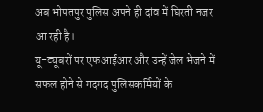अब भोपतपुर पुलिस अपने ही दांव में घिरती नजर आ रही है।
यू-ट्यूबरों पर एफआईआर और उन्हें जेल भेजने में सफल होने से गदगद पुलिसकर्मियों के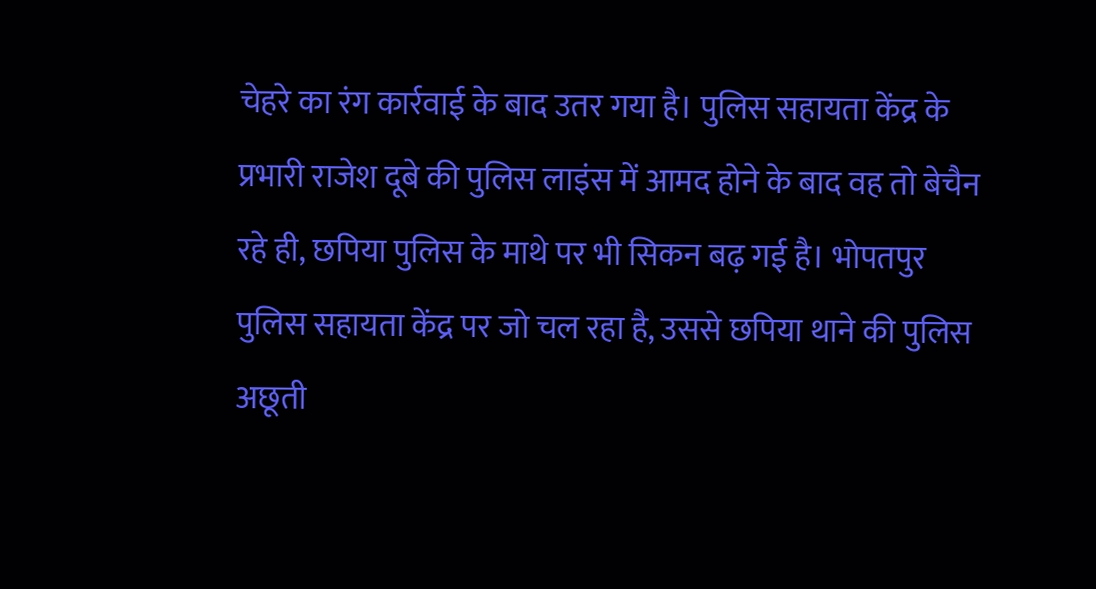चेहरे का रंग कार्रवाई के बाद उतर गया है। पुलिस सहायता केंद्र के प्रभारी राजेश दूबे की पुलिस लाइंस में आमद होने के बाद वह तो बेचैन रहे ही, छपिया पुलिस के माथे पर भी सिकन बढ़ गई है। भोपतपुर पुलिस सहायता केंद्र पर जो चल रहा है, उससे छपिया थाने की पुलिस अछूती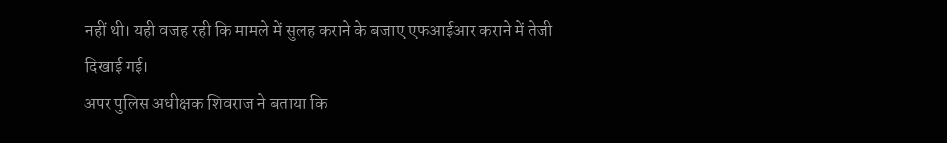नहीं थी। यही वजह रही कि मामले में सुलह कराने के बजाए एफआईआर कराने में तेजी दिखाई गई।
अपर पुलिस अधीक्षक शिवराज ने बताया कि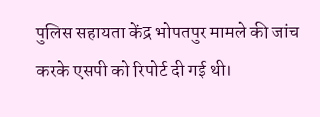पुलिस सहायता केंद्र भोपतपुर मामले की जांच करके एसपी को रिपोर्ट दी गई थी।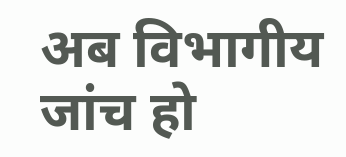अब विभागीय जांच हो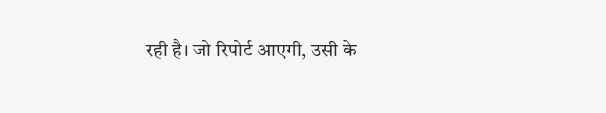रही है। जो रिपोर्ट आएगी, उसी के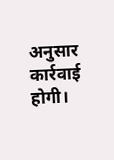अनुसार कार्रवाई होगी।